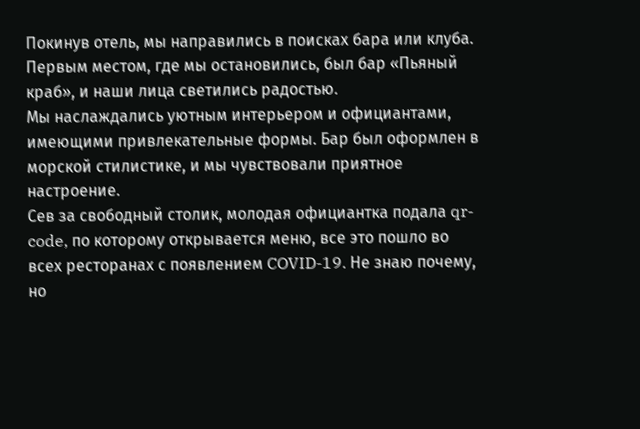Покинув отель, мы направились в поисках бара или клуба. Первым местом, где мы остановились, был бар «Пьяный краб», и наши лица светились радостью.
Мы наслаждались уютным интерьером и официантами, имеющими привлекательные формы. Бар был оформлен в морской стилистике, и мы чувствовали приятное настроение.
Сев за свободный столик, молодая официантка подала qr-code, по которому открывается меню, все это пошло во всех ресторанах с появлением COVID-19. Не знаю почему, но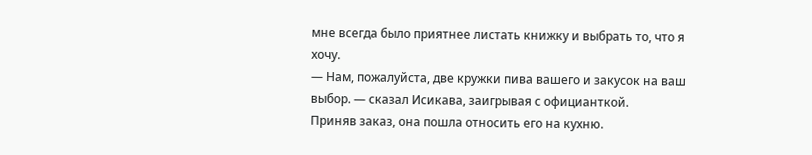мне всегда было приятнее листать книжку и выбрать то, что я хочу.
— Нам, пожалуйста, две кружки пива вашего и закусок на ваш выбор. — сказал Исикава, заигрывая с официанткой.
Приняв заказ, она пошла относить его на кухню.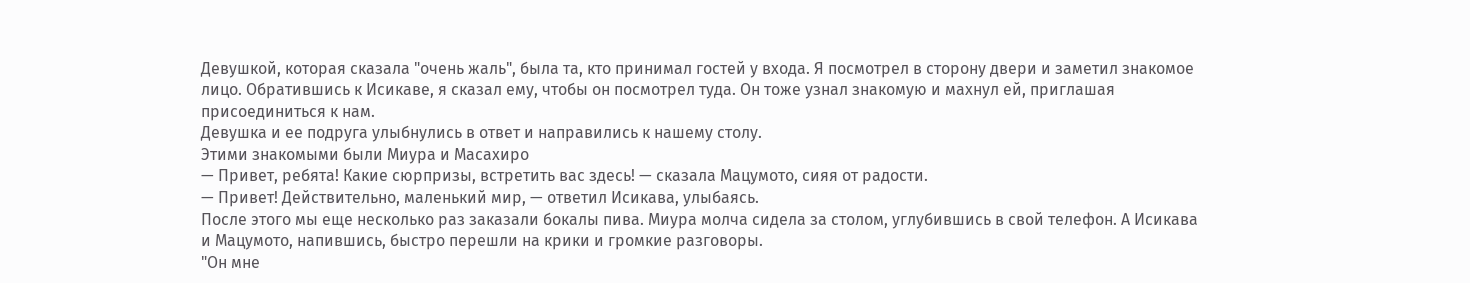Девушкой, которая сказала "очень жаль", была та, кто принимал гостей у входа. Я посмотрел в сторону двери и заметил знакомое лицо. Обратившись к Исикаве, я сказал ему, чтобы он посмотрел туда. Он тоже узнал знакомую и махнул ей, приглашая присоединиться к нам.
Девушка и ее подруга улыбнулись в ответ и направились к нашему столу.
Этими знакомыми были Миура и Масахиро
— Привет, ребята! Какие сюрпризы, встретить вас здесь! — сказала Мацумото, сияя от радости.
— Привет! Действительно, маленький мир, — ответил Исикава, улыбаясь.
После этого мы еще несколько раз заказали бокалы пива. Миура молча сидела за столом, углубившись в свой телефон. А Исикава и Мацумото, напившись, быстро перешли на крики и громкие разговоры.
"Он мне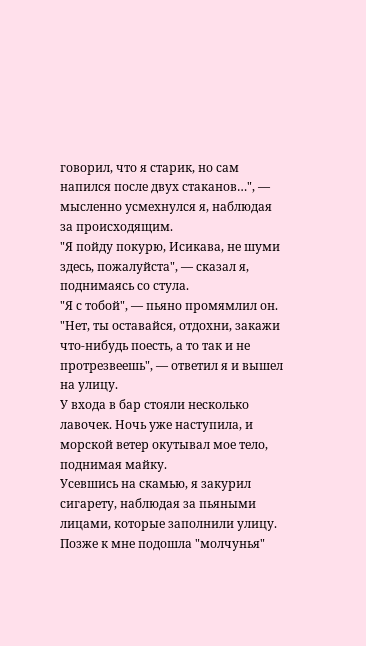говорил, что я старик, но сам напился после двух стаканов…", — мысленно усмехнулся я, наблюдая за происходящим.
"Я пойду покурю, Исикава, не шуми здесь, пожалуйста", — сказал я, поднимаясь со стула.
"Я с тобой", — пьяно промямлил он.
"Нет, ты оставайся, отдохни, закажи что-нибудь поесть, а то так и не протрезвеешь", — ответил я и вышел на улицу.
У входа в бар стояли несколько лавочек. Ночь уже наступила, и морской ветер окутывал мое тело, поднимая майку.
Усевшись на скамью, я закурил сигарету, наблюдая за пьяными лицами, которые заполнили улицу.
Позже к мне подошла "молчунья"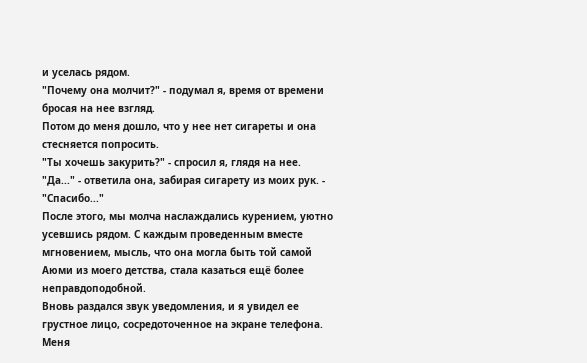и уселась рядом.
"Почему она молчит?" - подумал я, время от времени бросая на нее взгляд.
Потом до меня дошло, что у нее нет сигареты и она стесняется попросить.
"Ты хочешь закурить?" - спросил я, глядя на нее.
"Да..." - ответила она, забирая сигарету из моих рук. - "Спасибо..."
После этого, мы молча наслаждались курением, уютно усевшись рядом. С каждым проведенным вместе мгновением, мысль, что она могла быть той самой Аюми из моего детства, стала казаться ещё более неправдоподобной.
Вновь раздался звук уведомления, и я увидел ее грустное лицо, сосредоточенное на экране телефона. Меня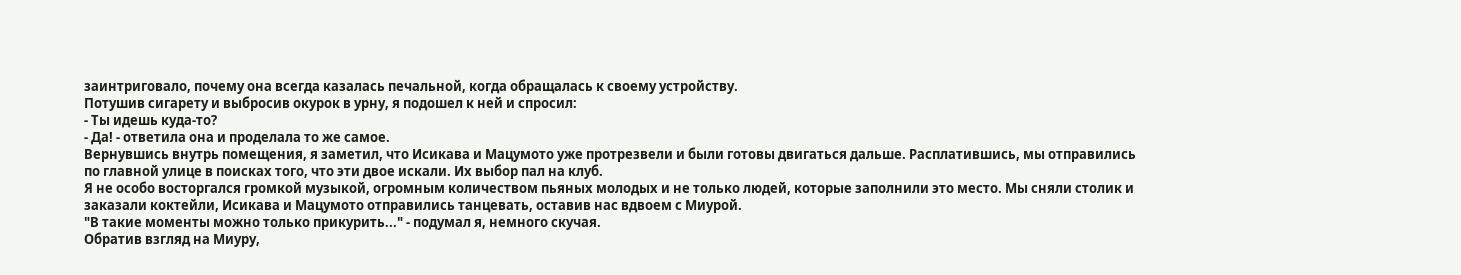заинтриговало, почему она всегда казалась печальной, когда обращалась к своему устройству.
Потушив сигарету и выбросив окурок в урну, я подошел к ней и спросил:
- Ты идешь куда-то?
- Да! - ответила она и проделала то же самое.
Вернувшись внутрь помещения, я заметил, что Исикава и Мацумото уже протрезвели и были готовы двигаться дальше. Расплатившись, мы отправились по главной улице в поисках того, что эти двое искали. Их выбор пал на клуб.
Я не особо восторгался громкой музыкой, огромным количеством пьяных молодых и не только людей, которые заполнили это место. Мы сняли столик и заказали коктейли, Исикава и Мацумото отправились танцевать, оставив нас вдвоем с Миурой.
"В такие моменты можно только прикурить..." - подумал я, немного скучая.
Обратив взгляд на Миуру,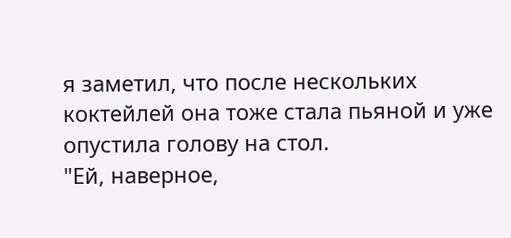я заметил, что после нескольких коктейлей она тоже стала пьяной и уже опустила голову на стол.
"Ей, наверное,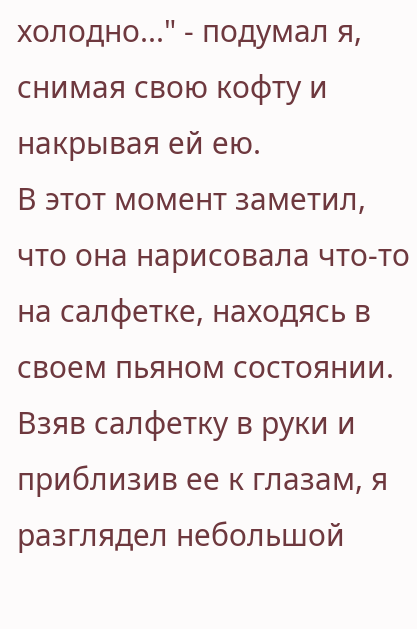холодно..." - подумал я, снимая свою кофту и накрывая ей ею.
В этот момент заметил, что она нарисовала что-то на салфетке, находясь в своем пьяном состоянии.
Взяв салфетку в руки и приблизив ее к глазам, я разглядел небольшой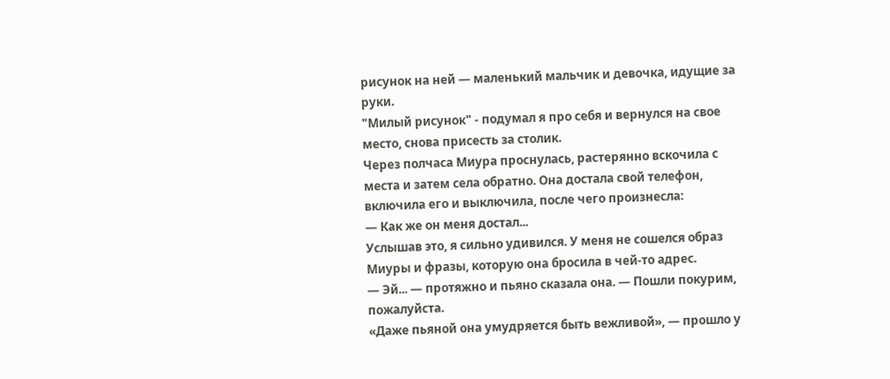рисунок на ней — маленький мальчик и девочка, идущие за руки.
"Милый рисунок" - подумал я про себя и вернулся на свое место, снова присесть за столик.
Через полчаса Миура проснулась, растерянно вскочила с места и затем села обратно. Она достала свой телефон, включила его и выключила, после чего произнесла:
— Как же он меня достал...
Услышав это, я сильно удивился. У меня не сошелся образ Миуры и фразы, которую она бросила в чей-то адрес.
— Эй... — протяжно и пьяно сказала она. — Пошли покурим, пожалуйста.
«Даже пьяной она умудряется быть вежливой», — прошло у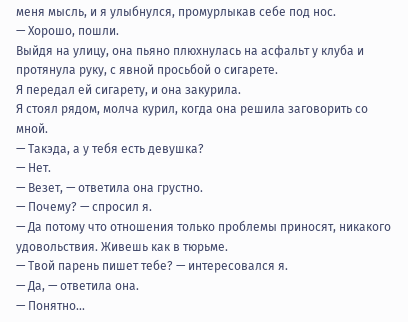меня мысль, и я улыбнулся, промурлыкав себе под нос.
— Хорошо, пошли.
Выйдя на улицу, она пьяно плюхнулась на асфальт у клуба и протянула руку, с явной просьбой о сигарете.
Я передал ей сигарету, и она закурила.
Я стоял рядом, молча курил, когда она решила заговорить со мной.
— Такэда, а у тебя есть девушка?
— Нет.
— Везет, — ответила она грустно.
— Почему? — спросил я.
— Да потому что отношения только проблемы приносят, никакого удовольствия. Живешь как в тюрьме.
— Твой парень пишет тебе? — интересовался я.
— Да, — ответила она.
— Понятно...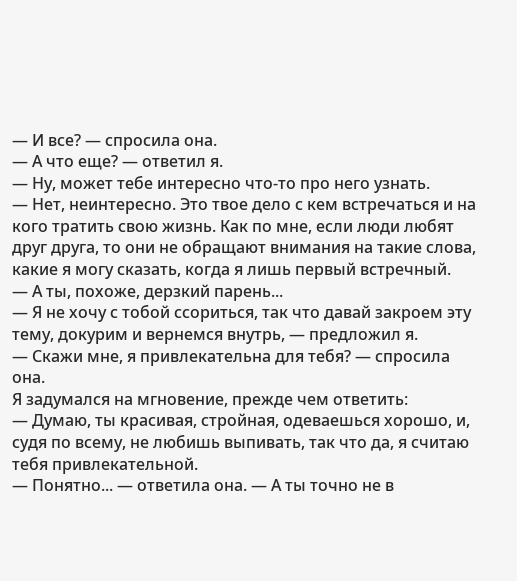— И все? — спросила она.
— А что еще? — ответил я.
— Ну, может тебе интересно что-то про него узнать.
— Нет, неинтересно. Это твое дело с кем встречаться и на кого тратить свою жизнь. Как по мне, если люди любят друг друга, то они не обращают внимания на такие слова, какие я могу сказать, когда я лишь первый встречный.
— А ты, похоже, дерзкий парень...
— Я не хочу с тобой ссориться, так что давай закроем эту тему, докурим и вернемся внутрь, — предложил я.
— Скажи мне, я привлекательна для тебя? — спросила она.
Я задумался на мгновение, прежде чем ответить:
— Думаю, ты красивая, стройная, одеваешься хорошо, и, судя по всему, не любишь выпивать, так что да, я считаю тебя привлекательной.
— Понятно... — ответила она. — А ты точно не в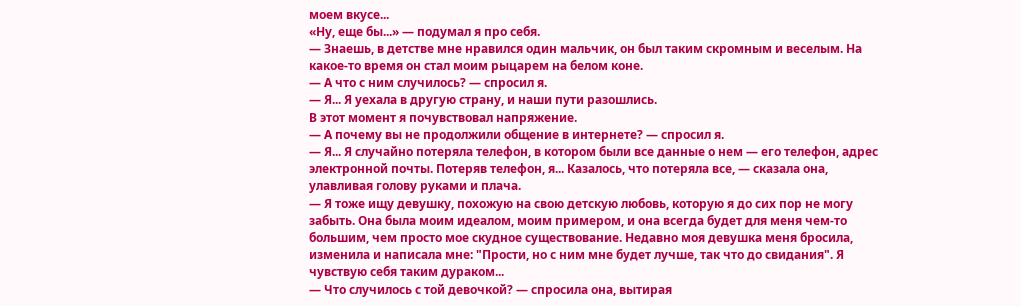моем вкусе...
«Ну, еще бы...» — подумал я про себя.
— Знаешь, в детстве мне нравился один мальчик, он был таким скромным и веселым. На какое-то время он стал моим рыцарем на белом коне.
— А что с ним случилось? — спросил я.
— Я... Я уехала в другую страну, и наши пути разошлись.
В этот момент я почувствовал напряжение.
— А почему вы не продолжили общение в интернете? — спросил я.
— Я... Я случайно потеряла телефон, в котором были все данные о нем — его телефон, адрес электронной почты. Потеряв телефон, я... Казалось, что потеряла все, — сказала она, улавливая голову руками и плача.
— Я тоже ищу девушку, похожую на свою детскую любовь, которую я до сих пор не могу забыть. Она была моим идеалом, моим примером, и она всегда будет для меня чем-то большим, чем просто мое скудное существование. Недавно моя девушка меня бросила, изменила и написала мне: "Прости, но с ним мне будет лучше, так что до свидания". Я чувствую себя таким дураком...
— Что случилось с той девочкой? — спросила она, вытирая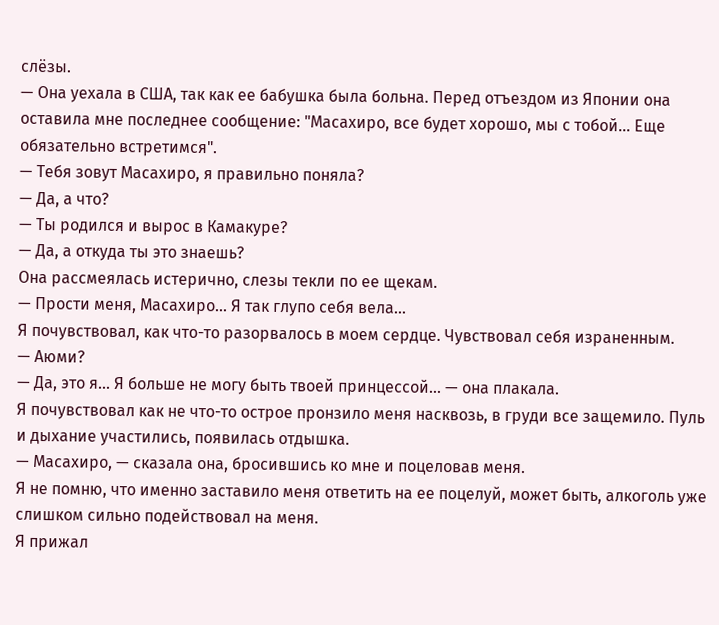слёзы.
— Она уехала в США, так как ее бабушка была больна. Перед отъездом из Японии она оставила мне последнее сообщение: "Масахиро, все будет хорошо, мы с тобой... Еще обязательно встретимся".
— Тебя зовут Масахиро, я правильно поняла?
— Да, а что?
— Ты родился и вырос в Камакуре?
— Да, а откуда ты это знаешь?
Она рассмеялась истерично, слезы текли по ее щекам.
— Прости меня, Масахиро... Я так глупо себя вела...
Я почувствовал, как что-то разорвалось в моем сердце. Чувствовал себя израненным.
— Аюми?
— Да, это я... Я больше не могу быть твоей принцессой... — она плакала.
Я почувствовал как не что-то острое пронзило меня насквозь, в груди все защемило. Пуль и дыхание участились, появилась отдышка.
— Масахиро, — сказала она, бросившись ко мне и поцеловав меня.
Я не помню, что именно заставило меня ответить на ее поцелуй, может быть, алкоголь уже слишком сильно подействовал на меня.
Я прижал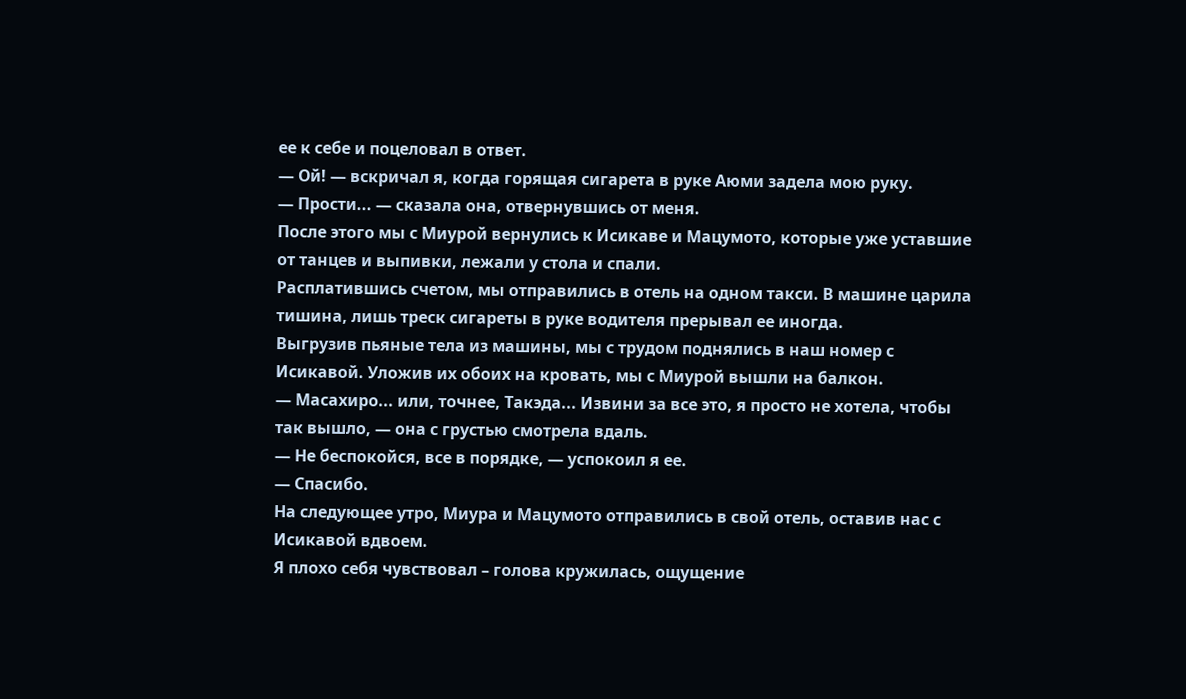ее к себе и поцеловал в ответ.
— Ой! — вскричал я, когда горящая сигарета в руке Аюми задела мою руку.
— Прости... — сказала она, отвернувшись от меня.
После этого мы с Миурой вернулись к Исикаве и Мацумото, которые уже уставшие от танцев и выпивки, лежали у стола и спали.
Расплатившись счетом, мы отправились в отель на одном такси. В машине царила тишина, лишь треск сигареты в руке водителя прерывал ее иногда.
Выгрузив пьяные тела из машины, мы с трудом поднялись в наш номер с Исикавой. Уложив их обоих на кровать, мы с Миурой вышли на балкон.
— Масахиро... или, точнее, Такэда... Извини за все это, я просто не хотела, чтобы так вышло, — она с грустью смотрела вдаль.
— Не беспокойся, все в порядке, — успокоил я ее.
— Спасибо.
На следующее утро, Миура и Мацумото отправились в свой отель, оставив нас с Исикавой вдвоем.
Я плохо себя чувствовал – голова кружилась, ощущение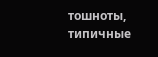тошноты, типичные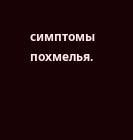симптомы похмелья.